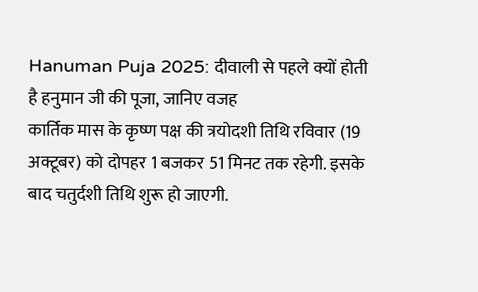Hanuman Puja 2025: दीवाली से पहले क्यों होती है हनुमान जी की पूजा, जानिए वजह
कार्तिक मास के कृष्ण पक्ष की त्रयोदशी तिथि रविवार (19 अक्टूबर) को दोपहर 1 बजकर 51 मिनट तक रहेगी. इसके बाद चतुर्दशी तिथि शुरू हो जाएगी.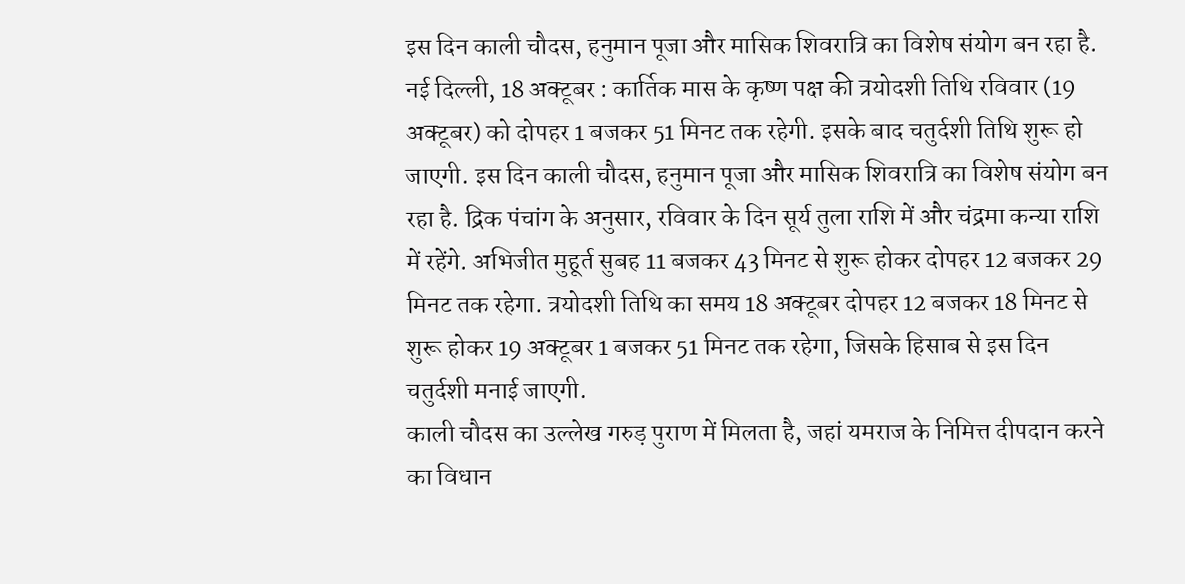इस दिन काली चौदस, हनुमान पूजा और मासिक शिवरात्रि का विशेष संयोग बन रहा है.
नई दिल्ली, 18 अक्टूबर : कार्तिक मास के कृष्ण पक्ष की त्रयोदशी तिथि रविवार (19 अक्टूबर) को दोपहर 1 बजकर 51 मिनट तक रहेगी. इसके बाद चतुर्दशी तिथि शुरू हो जाएगी. इस दिन काली चौदस, हनुमान पूजा और मासिक शिवरात्रि का विशेष संयोग बन रहा है. द्रिक पंचांग के अनुसार, रविवार के दिन सूर्य तुला राशि में और चंद्रमा कन्या राशि में रहेंगे. अभिजीत मुहूर्त सुबह 11 बजकर 43 मिनट से शुरू होकर दोपहर 12 बजकर 29 मिनट तक रहेगा. त्रयोदशी तिथि का समय 18 अक्टूबर दोपहर 12 बजकर 18 मिनट से शुरू होकर 19 अक्टूबर 1 बजकर 51 मिनट तक रहेगा, जिसके हिसाब से इस दिन चतुर्दशी मनाई जाएगी.
काली चौदस का उल्लेख गरुड़ पुराण में मिलता है, जहां यमराज के निमित्त दीपदान करने का विधान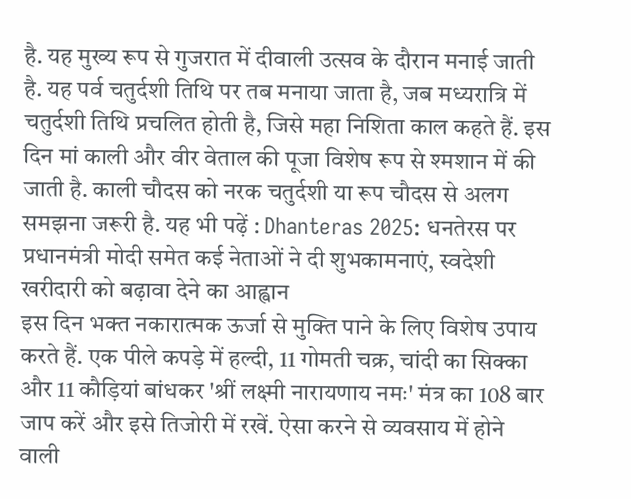है. यह मुख्य रूप से गुजरात में दीवाली उत्सव के दौरान मनाई जाती है. यह पर्व चतुर्दशी तिथि पर तब मनाया जाता है, जब मध्यरात्रि में चतुर्दशी तिथि प्रचलित होती है, जिसे महा निशिता काल कहते हैं. इस दिन मां काली और वीर वेताल की पूजा विशेष रूप से श्मशान में की जाती है. काली चौदस को नरक चतुर्दशी या रूप चौदस से अलग समझना जरूरी है. यह भी पढ़ें : Dhanteras 2025: धनतेरस पर प्रधानमंत्री मोदी समेत कई नेताओं ने दी शुभकामनाएं, स्वदेशी खरीदारी को बढ़ावा देने का आह्वान
इस दिन भक्त नकारात्मक ऊर्जा से मुक्ति पाने के लिए विशेष उपाय करते हैं. एक पीले कपड़े में हल्दी, 11 गोमती चक्र, चांदी का सिक्का और 11 कौड़ियां बांधकर 'श्रीं लक्ष्मी नारायणाय नमः' मंत्र का 108 बार जाप करें और इसे तिजोरी में रखें. ऐसा करने से व्यवसाय में होने वाली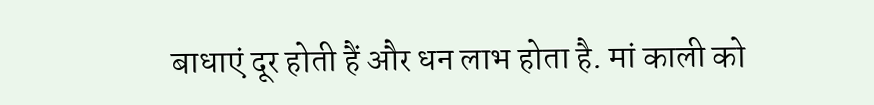बाधाएं दूर होती हैं और धन लाभ होता है. मां काली को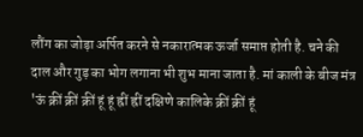लौंग का जोड़ा अर्पित करने से नकारात्मक ऊर्जा समाप्त होती है. चने की दाल और गुड़ का भोग लगाना भी शुभ माना जाता है. मां काली के बीज मंत्र 'ऊं क्रीं क्रीं क्रीं हूं हूं ह्रीं ह्रीं दक्षिणे कालिके क्रीं क्रीं हूं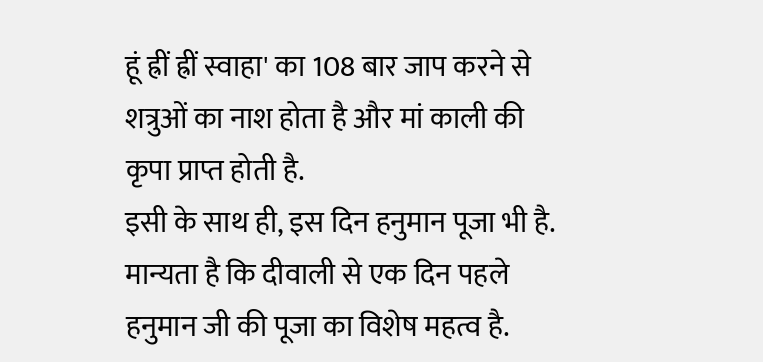हूं ह्रीं ह्रीं स्वाहा' का 108 बार जाप करने से शत्रुओं का नाश होता है और मां काली की कृपा प्राप्त होती है.
इसी के साथ ही, इस दिन हनुमान पूजा भी है. मान्यता है कि दीवाली से एक दिन पहले हनुमान जी की पूजा का विशेष महत्व है.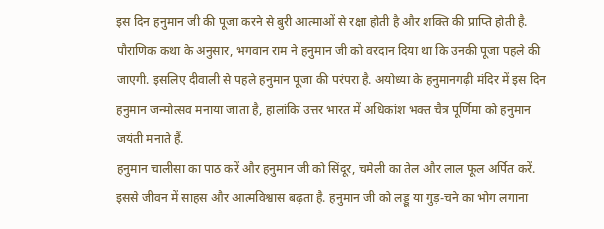इस दिन हनुमान जी की पूजा करने से बुरी आत्माओं से रक्षा होती है और शक्ति की प्राप्ति होती है. पौराणिक कथा के अनुसार, भगवान राम ने हनुमान जी को वरदान दिया था कि उनकी पूजा पहले की जाएगी. इसलिए दीवाली से पहले हनुमान पूजा की परंपरा है. अयोध्या के हनुमानगढ़ी मंदिर में इस दिन हनुमान जन्मोत्सव मनाया जाता है, हालांकि उत्तर भारत में अधिकांश भक्त चैत्र पूर्णिमा को हनुमान जयंती मनाते हैं.
हनुमान चालीसा का पाठ करें और हनुमान जी को सिंदूर, चमेली का तेल और लाल फूल अर्पित करें. इससे जीवन में साहस और आत्मविश्वास बढ़ता है. हनुमान जी को लड्डू या गुड़-चने का भोग लगाना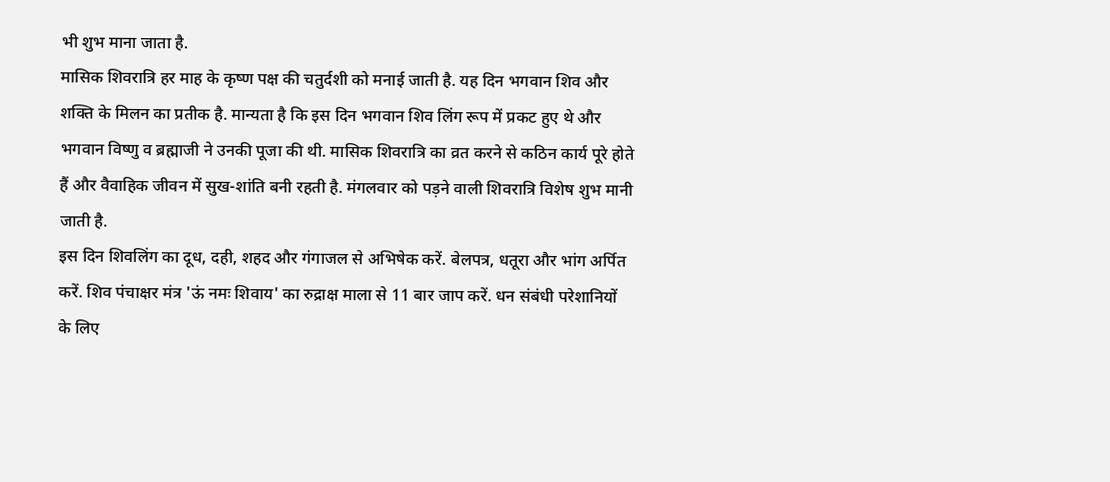भी शुभ माना जाता है.
मासिक शिवरात्रि हर माह के कृष्ण पक्ष की चतुर्दशी को मनाई जाती है. यह दिन भगवान शिव और शक्ति के मिलन का प्रतीक है. मान्यता है कि इस दिन भगवान शिव लिंग रूप में प्रकट हुए थे और भगवान विष्णु व ब्रह्माजी ने उनकी पूजा की थी. मासिक शिवरात्रि का व्रत करने से कठिन कार्य पूरे होते हैं और वैवाहिक जीवन में सुख-शांति बनी रहती है. मंगलवार को पड़ने वाली शिवरात्रि विशेष शुभ मानी जाती है.
इस दिन शिवलिंग का दूध, दही, शहद और गंगाजल से अभिषेक करें. बेलपत्र, धतूरा और भांग अर्पित करें. शिव पंचाक्षर मंत्र 'ऊं नमः शिवाय' का रुद्राक्ष माला से 11 बार जाप करें. धन संबंधी परेशानियों के लिए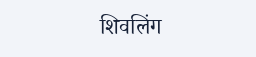शिवलिंग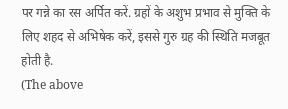पर गन्ने का रस अर्पित करें. ग्रहों के अशुभ प्रभाव से मुक्ति के लिए शहद से अभिषेक करें, इससे गुरु ग्रह की स्थिति मजबूत होती है.
(The above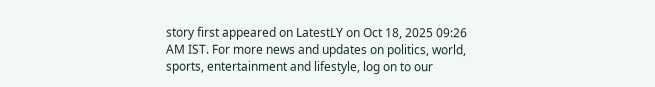story first appeared on LatestLY on Oct 18, 2025 09:26 AM IST. For more news and updates on politics, world, sports, entertainment and lifestyle, log on to our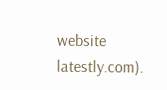website latestly.com).